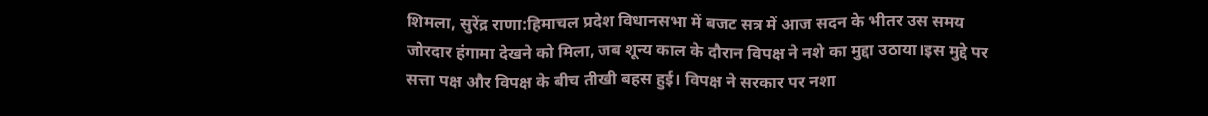शिमला, सुरेंद्र राणा:हिमाचल प्रदेश विधानसभा में बजट सत्र में आज सदन के भीतर उस समय जोरदार हंगामा देखने को मिला, जब शून्य काल के दौरान विपक्ष ने नशे का मुद्दा उठाया।इस मुद्दे पर सत्ता पक्ष और विपक्ष के बीच तीखी बहस हुई। विपक्ष ने सरकार पर नशा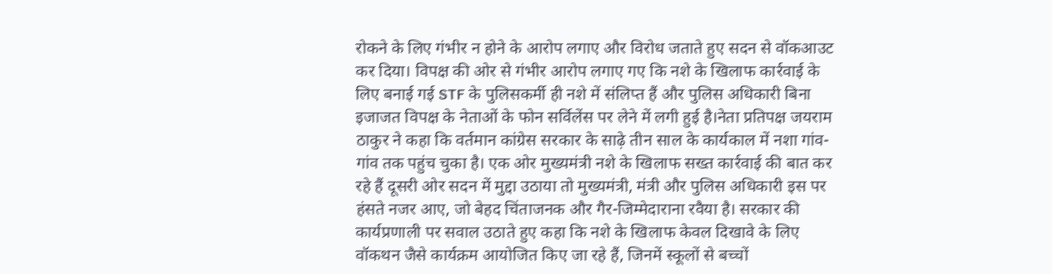रोकने के लिए गंभीर न होने के आरोप लगाए और विरोध जताते हुए सदन से वॉकआउट कर दिया। विपक्ष की ओर से गंभीर आरोप लगाए गए कि नशे के खिलाफ कार्रवाई के लिए बनाई गई STF के पुलिसकर्मी ही नशे में संलिप्त हैं और पुलिस अधिकारी बिना इजाजत विपक्ष के नेताओं के फोन सर्विलेंस पर लेने में लगी हुई है।नेता प्रतिपक्ष जयराम ठाकुर ने कहा कि वर्तमान कांग्रेस सरकार के साढ़े तीन साल के कार्यकाल में नशा गांव-गांव तक पहुंच चुका है। एक ओर मुख्यमंत्री नशे के खिलाफ सख्त कार्रवाई की बात कर रहे हैं दूसरी ओर सदन में मुद्दा उठाया तो मुख्यमंत्री, मंत्री और पुलिस अधिकारी इस पर हंसते नजर आए, जो बेहद चिंताजनक और गैर-जिम्मेदाराना रवैया है। सरकार की कार्यप्रणाली पर सवाल उठाते हुए कहा कि नशे के खिलाफ केवल दिखावे के लिए वॉकथन जैसे कार्यक्रम आयोजित किए जा रहे हैं, जिनमें स्कूलों से बच्चों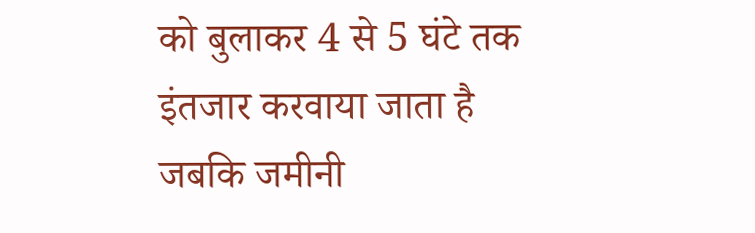को बुलाकर 4 से 5 घंटे तक इंतजार करवाया जाता है जबकि जमीनी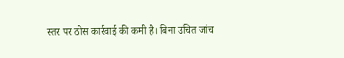स्तर पर ठोस कार्रवाई की कमी है। बिना उचित जांच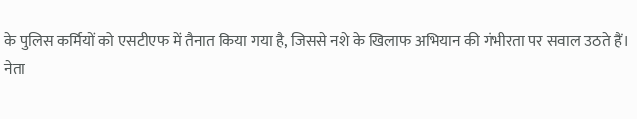के पुलिस कर्मियों को एसटीएफ में तैनात किया गया है, जिससे नशे के खिलाफ अभियान की गंभीरता पर सवाल उठते हैं।
नेता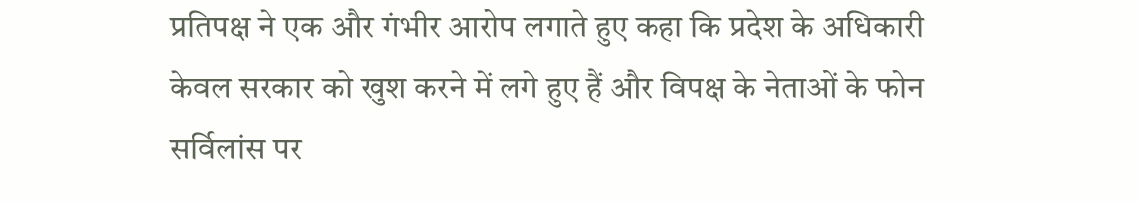प्रतिपक्ष ने एक और गंभीर आरोप लगाते हुए कहा कि प्रदेश के अधिकारी केवल सरकार को खुश करने में लगे हुए हैं और विपक्ष के नेताओं के फोन सर्विलांस पर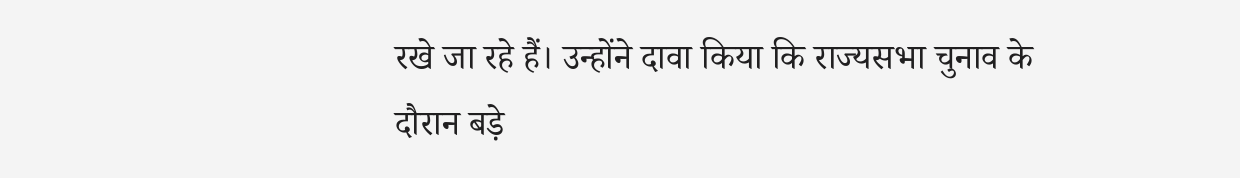रखे जा रहे हैं। उन्होंने दावा किया कि राज्यसभा चुनाव के दौरान बड़े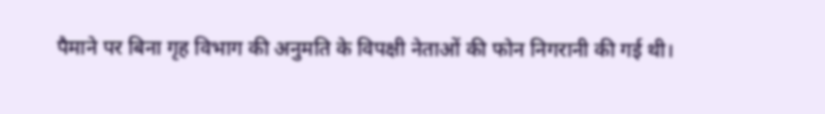पैमाने पर बिना गृह विभाग की अनुमति के विपक्षी नेताओं की फोन निगरानी की गई थी।